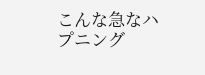こんな急なハプニング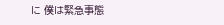に 僕は緊急事態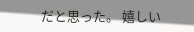だと思った。 嬉しい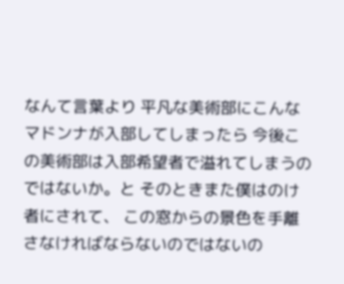なんて言葉より 平凡な美術部にこんなマドンナが入部してしまったら 今後この美術部は入部希望者で溢れてしまうのではないか。と そのときまた僕はのけ者にされて、 この窓からの景色を手離さなければならないのではないの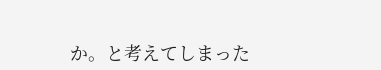か。と考えてしまった